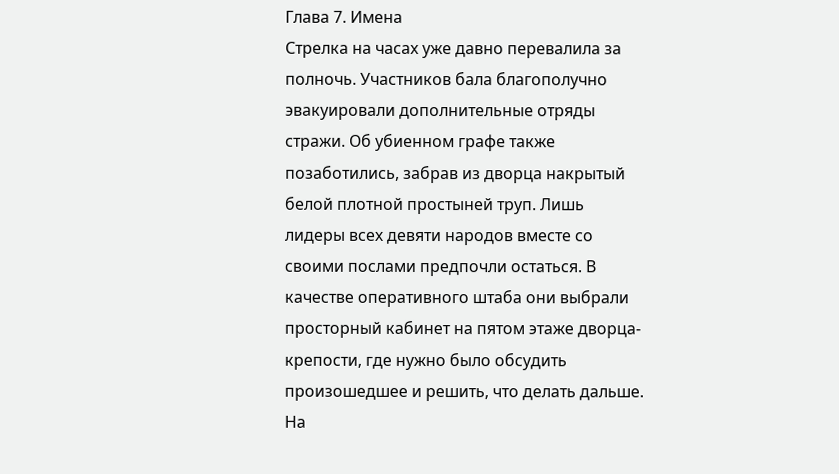Глава 7. Имена
Стрелка на часах уже давно перевалила за полночь. Участников бала благополучно эвакуировали дополнительные отряды стражи. Об убиенном графе также позаботились, забрав из дворца накрытый белой плотной простыней труп. Лишь лидеры всех девяти народов вместе со своими послами предпочли остаться. В качестве оперативного штаба они выбрали просторный кабинет на пятом этаже дворца-крепости, где нужно было обсудить произошедшее и решить, что делать дальше. На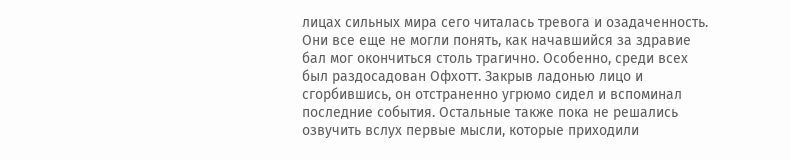лицах сильных мира сего читалась тревога и озадаченность. Они все еще не могли понять, как начавшийся за здравие бал мог окончиться столь трагично. Особенно, среди всех был раздосадован Офхотт. Закрыв ладонью лицо и сгорбившись, он отстраненно угрюмо сидел и вспоминал последние события. Остальные также пока не решались озвучить вслух первые мысли, которые приходили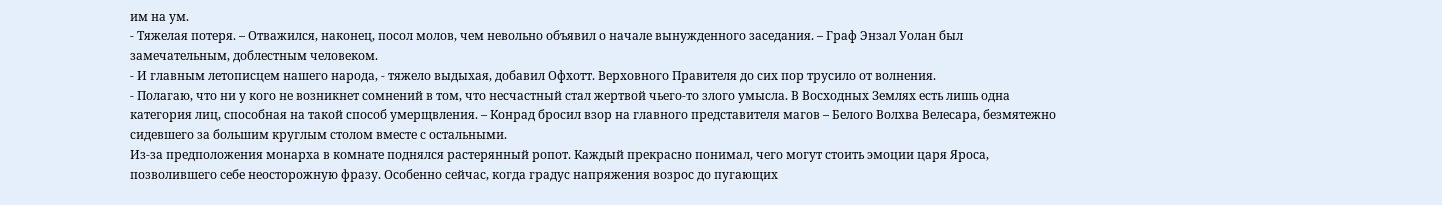им на ум.
- Тяжелая потеря. – Отважился, наконец, посол молов, чем невольно объявил о начале вынужденного заседания. – Граф Энзал Уолан был замечательным, доблестным человеком.
- И главным летописцем нашего народа, - тяжело выдыхая, добавил Офхотт. Верховного Правителя до сих пор трусило от волнения.
- Полагаю, что ни у кого не возникнет сомнений в том, что несчастный стал жертвой чьего-то злого умысла. В Восходных Землях есть лишь одна категория лиц, способная на такой способ умерщвления. – Конрад бросил взор на главного представителя магов – Белого Волхва Велесара, безмятежно сидевшего за большим круглым столом вместе с остальными.
Из-за предположения монарха в комнате поднялся растерянный ропот. Каждый прекрасно понимал, чего могут стоить эмоции царя Яроса, позволившего себе неосторожную фразу. Особенно сейчас, когда градус напряжения возрос до пугающих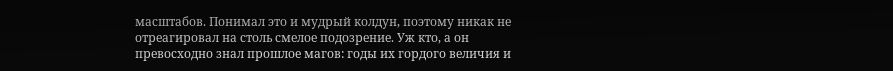масштабов. Понимал это и мудрый колдун, поэтому никак не отреагировал на столь смелое подозрение. Уж кто, а он превосходно знал прошлое магов: годы их гордого величия и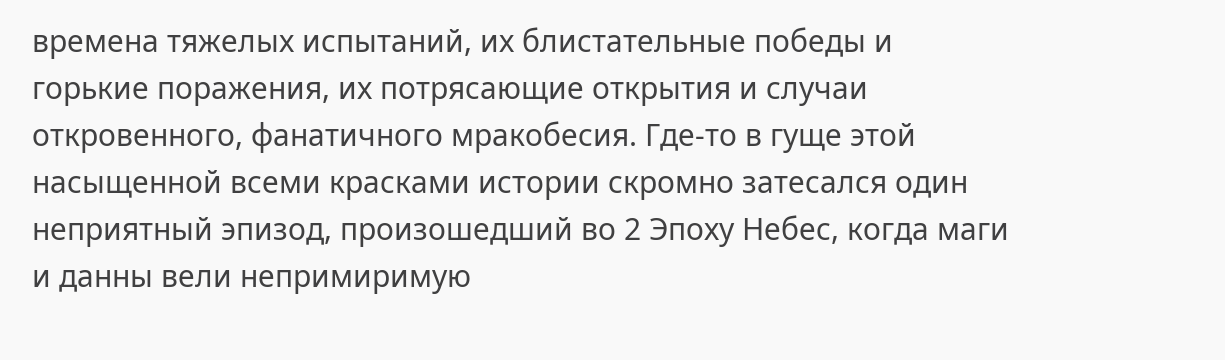времена тяжелых испытаний, их блистательные победы и горькие поражения, их потрясающие открытия и случаи откровенного, фанатичного мракобесия. Где-то в гуще этой насыщенной всеми красками истории скромно затесался один неприятный эпизод, произошедший во 2 Эпоху Небес, когда маги и данны вели непримиримую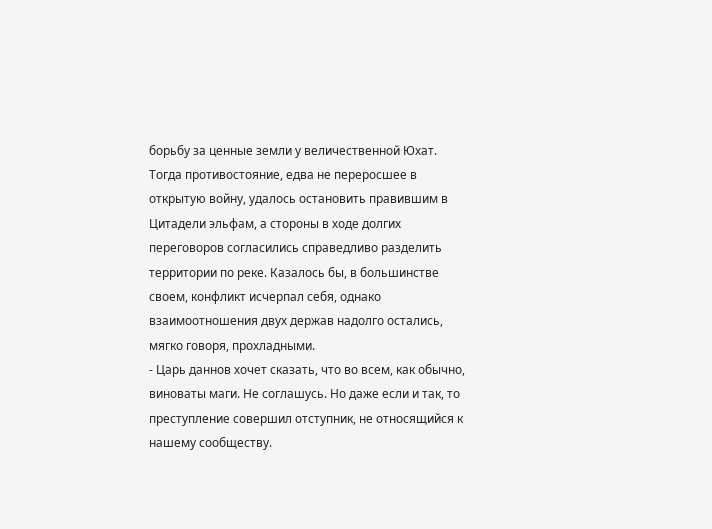борьбу за ценные земли у величественной Юхат. Тогда противостояние, едва не переросшее в открытую войну, удалось остановить правившим в Цитадели эльфам, а стороны в ходе долгих переговоров согласились справедливо разделить территории по реке. Казалось бы, в большинстве своем, конфликт исчерпал себя, однако взаимоотношения двух держав надолго остались, мягко говоря, прохладными.
- Царь даннов хочет сказать, что во всем, как обычно, виноваты маги. Не соглашусь. Но даже если и так, то преступление совершил отступник, не относящийся к нашему сообществу.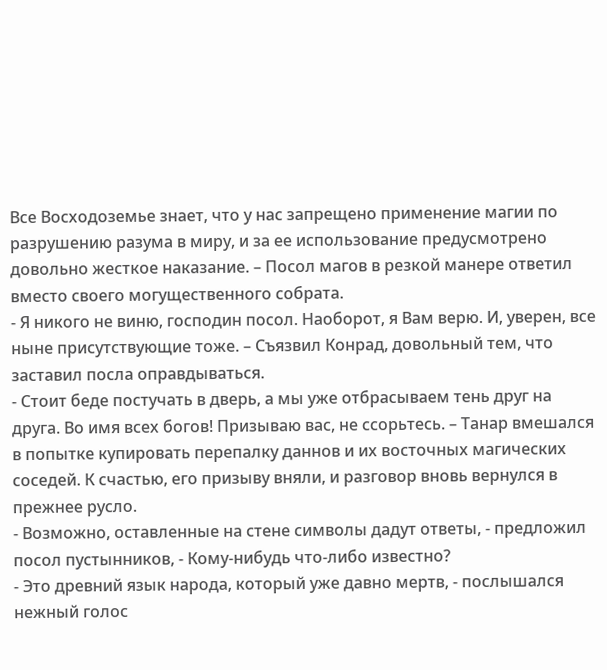Все Восходоземье знает, что у нас запрещено применение магии по разрушению разума в миру, и за ее использование предусмотрено довольно жесткое наказание. – Посол магов в резкой манере ответил вместо своего могущественного собрата.
- Я никого не виню, господин посол. Наоборот, я Вам верю. И, уверен, все ныне присутствующие тоже. – Съязвил Конрад, довольный тем, что заставил посла оправдываться.
- Стоит беде постучать в дверь, а мы уже отбрасываем тень друг на друга. Во имя всех богов! Призываю вас, не ссорьтесь. – Танар вмешался в попытке купировать перепалку даннов и их восточных магических соседей. К счастью, его призыву вняли, и разговор вновь вернулся в прежнее русло.
- Возможно, оставленные на стене символы дадут ответы, - предложил посол пустынников, - Кому-нибудь что-либо известно?
- Это древний язык народа, который уже давно мертв, - послышался нежный голос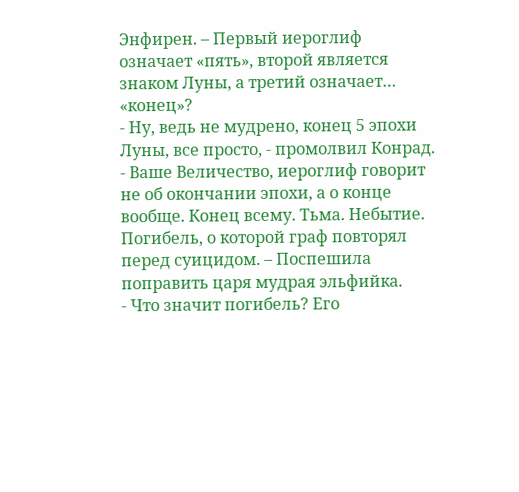Энфирен. – Первый иероглиф означает «пять», второй является знаком Луны, а третий означает… «конец»?
- Ну, ведь не мудрено, конец 5 эпохи Луны, все просто, - промолвил Конрад.
- Ваше Величество, иероглиф говорит не об окончании эпохи, а о конце вообще. Конец всему. Тьма. Небытие. Погибель, о которой граф повторял перед суицидом. – Поспешила поправить царя мудрая эльфийка.
- Что значит погибель? Его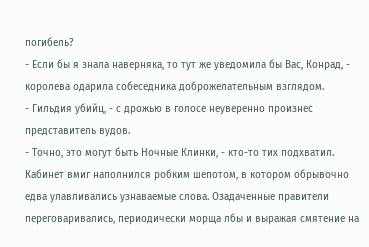погибель?
- Если бы я знала наверняка, то тут же уведомила бы Вас, Конрад, - королева одарила собеседника доброжелательным взглядом.
- Гильдия убийц, - с дрожью в голосе неуверенно произнес представитель вудов.
- Точно, это могут быть Ночные Клинки, - кто-то тих подхватил.
Кабинет вмиг наполнился робким шепотом, в котором обрывочно едва улавливались узнаваемые слова. Озадаченные правители переговаривались, периодически морща лбы и выражая смятение на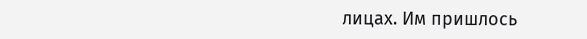лицах. Им пришлось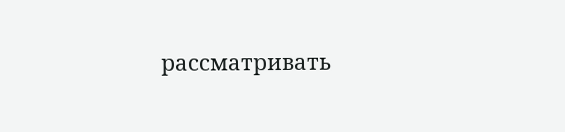рассматривать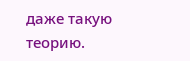даже такую теорию.